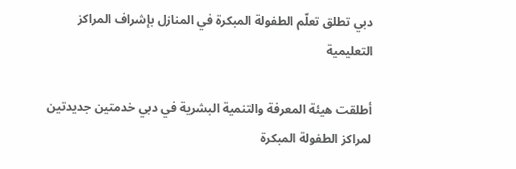دبي تطلق تعلّم الطفولة المبكرة في المنازل بإشراف المراكز التعليمية

أطلقت هيئة المعرفة والتنمية البشرية في دبي خدمتين جديدتين لمراكز الطفولة المبكرة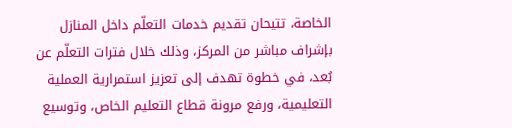الخاصة، تتيحان تقديم خدمات التعلّم داخل المنازل بإشراف مباشر من المركز، وذلك خلال فترات التعلّم عن بُعد، في خطوة تهدف إلى تعزيز استمرارية العملية التعليمية، ورفع مرونة قطاع التعليم الخاص، وتوسيع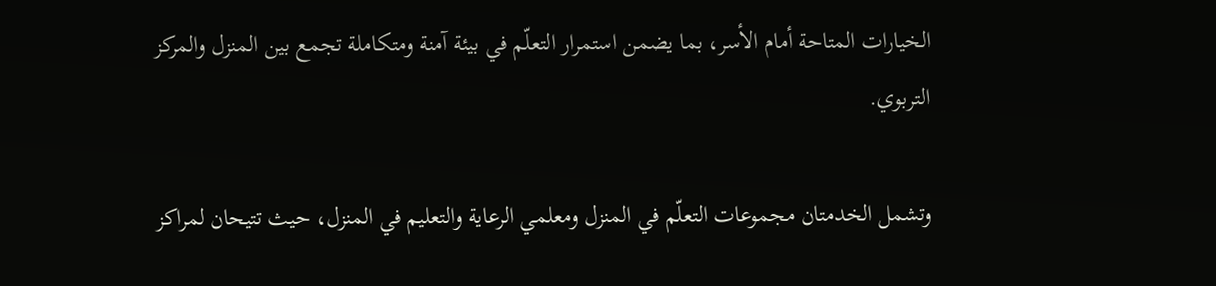الخيارات المتاحة أمام الأسر، بما يضمن استمرار التعلّم في بيئة آمنة ومتكاملة تجمع بين المنزل والمركز التربوي.

وتشمل الخدمتان مجموعات التعلّم في المنزل ومعلمي الرعاية والتعليم في المنزل، حيث تتيحان لمراكز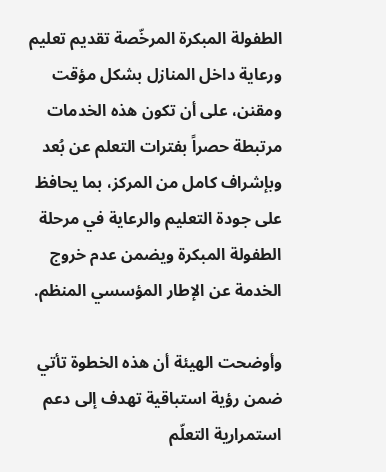الطفولة المبكرة المرخّصة تقديم تعليم ورعاية داخل المنازل بشكل مؤقت ومقنن، على أن تكون هذه الخدمات مرتبطة حصراً بفترات التعلم عن بُعد وبإشراف كامل من المركز، بما يحافظ على جودة التعليم والرعاية في مرحلة الطفولة المبكرة ويضمن عدم خروج الخدمة عن الإطار المؤسسي المنظم.

وأوضحت الهيئة أن هذه الخطوة تأتي ضمن رؤية استباقية تهدف إلى دعم استمرارية التعلّم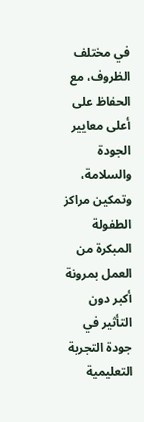في مختلف الظروف، مع الحفاظ على أعلى معايير الجودة والسلامة، وتمكين مراكز الطفولة المبكرة من العمل بمرونة أكبر دون التأثير في جودة التجربة التعليمية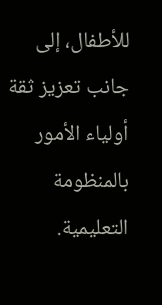للأطفال، إلى جانب تعزيز ثقة أولياء الأمور بالمنظومة التعليمية.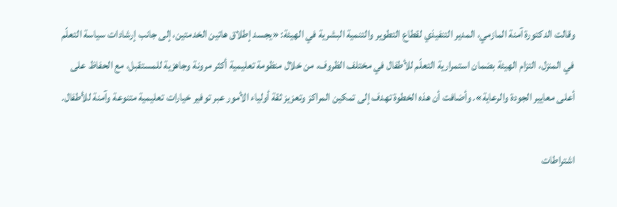وقالت الدكتورة آمنة المازمي، المدير التنفيذي لقطاع التطوير والتنمية البشرية في الهيئة: «يجسد إطلاق هاتين الخدمتين، إلى جانب إرشادات سياسة التعلّم في المنزل، التزام الهيئة بضمان استمرارية التعلّم للأطفال في مختلف الظروف، من خلال منظومة تعليمية أكثر مرونة وجاهزية للمستقبل، مع الحفاظ على أعلى معايير الجودة والرعاية». وأضافت أن هذه الخطوة تهدف إلى تمكين المراكز وتعزيز ثقة أولياء الأمور عبر توفير خيارات تعليمية متنوعة وآمنة للأطفال.

اشتراطات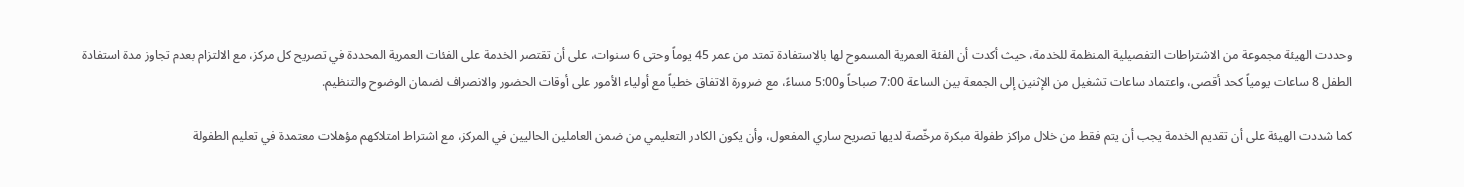وحددت الهيئة مجموعة من الاشتراطات التفصيلية المنظمة للخدمة، حيث أكدت أن الفئة العمرية المسموح لها بالاستفادة تمتد من عمر 45 يوماً وحتى 6 سنوات، على أن تقتصر الخدمة على الفئات العمرية المحددة في تصريح كل مركز، مع الالتزام بعدم تجاوز مدة استفادة الطفل 8 ساعات يومياً كحد أقصى، واعتماد ساعات تشغيل من الإثنين إلى الجمعة بين الساعة 7:00 صباحاً و5:00 مساءً، مع ضرورة الاتفاق خطياً مع أولياء الأمور على أوقات الحضور والانصراف لضمان الوضوح والتنظيم.

كما شددت الهيئة على أن تقديم الخدمة يجب أن يتم فقط من خلال مراكز طفولة مبكرة مرخّصة لديها تصريح ساري المفعول، وأن يكون الكادر التعليمي من ضمن العاملين الحاليين في المركز، مع اشتراط امتلاكهم مؤهلات معتمدة في تعليم الطفولة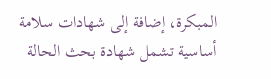المبكرة، إضافة إلى شهادات سلامة أساسية تشمل شهادة بحث الحالة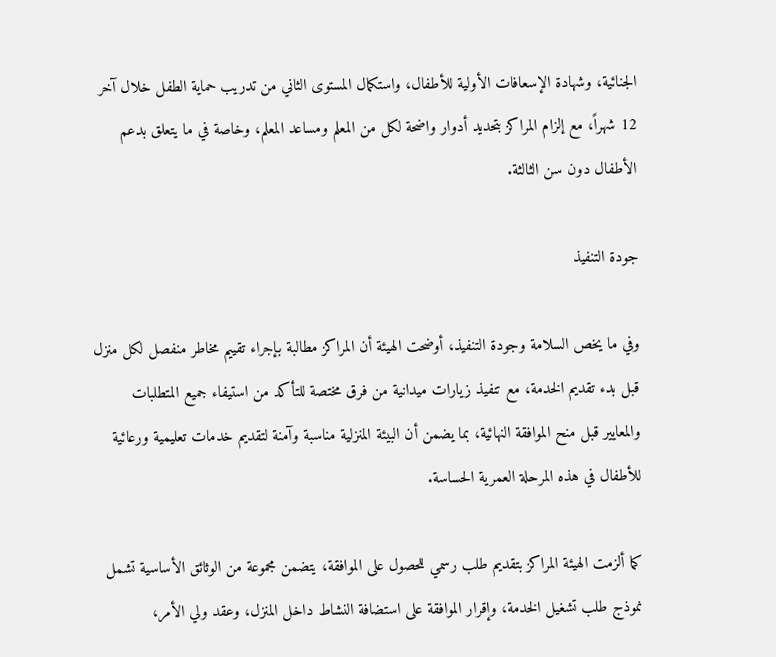الجنائية، وشهادة الإسعافات الأولية للأطفال، واستكمال المستوى الثاني من تدريب حماية الطفل خلال آخر 12 شهراً، مع إلزام المراكز بتحديد أدوار واضحة لكل من المعلم ومساعد المعلم، وخاصة في ما يتعلق بدعم الأطفال دون سن الثالثة.

جودة التنفيذ

وفي ما يخص السلامة وجودة التنفيذ، أوضحت الهيئة أن المراكز مطالبة بإجراء تقييم مخاطر منفصل لكل منزل قبل بدء تقديم الخدمة، مع تنفيذ زيارات ميدانية من فرق مختصة للتأكد من استيفاء جميع المتطلبات والمعايير قبل منح الموافقة النهائية، بما يضمن أن البيئة المنزلية مناسبة وآمنة لتقديم خدمات تعليمية ورعائية للأطفال في هذه المرحلة العمرية الحساسة.

كما ألزمت الهيئة المراكز بتقديم طلب رسمي للحصول على الموافقة، يتضمن مجموعة من الوثائق الأساسية تشمل نموذج طلب تشغيل الخدمة، وإقرار الموافقة على استضافة النشاط داخل المنزل، وعقد ولي الأمر،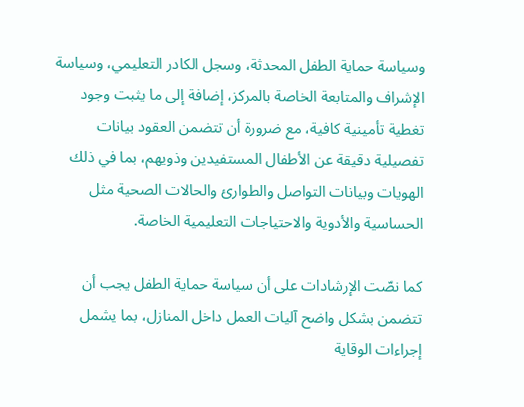وسياسة حماية الطفل المحدثة، وسجل الكادر التعليمي، وسياسة الإشراف والمتابعة الخاصة بالمركز، إضافة إلى ما يثبت وجود تغطية تأمينية كافية، مع ضرورة أن تتضمن العقود بيانات تفصيلية دقيقة عن الأطفال المستفيدين وذويهم، بما في ذلك الهويات وبيانات التواصل والطوارئ والحالات الصحية مثل الحساسية والأدوية والاحتياجات التعليمية الخاصة.

كما نصّت الإرشادات على أن سياسة حماية الطفل يجب أن تتضمن بشكل واضح آليات العمل داخل المنازل، بما يشمل إجراءات الوقاية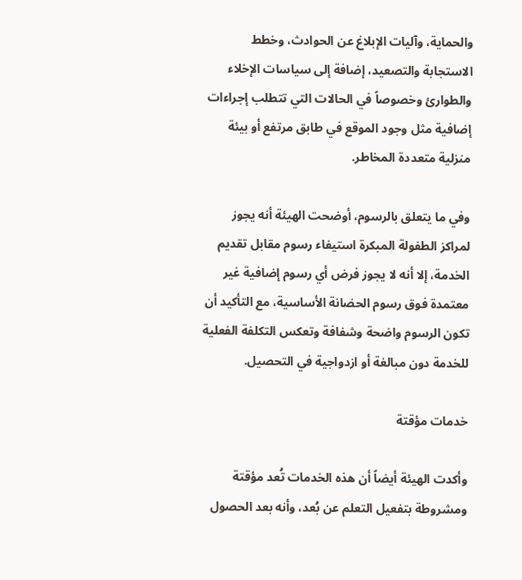والحماية، وآليات الإبلاغ عن الحوادث، وخطط الاستجابة والتصعيد، إضافة إلى سياسات الإخلاء والطوارئ وخصوصاً في الحالات التي تتطلب إجراءات إضافية مثل وجود الموقع في طابق مرتفع أو بيئة منزلية متعددة المخاطر.

وفي ما يتعلق بالرسوم، أوضحت الهيئة أنه يجوز لمراكز الطفولة المبكرة استيفاء رسوم مقابل تقديم الخدمة، إلا أنه لا يجوز فرض أي رسوم إضافية غير معتمدة فوق رسوم الحضانة الأساسية، مع التأكيد أن تكون الرسوم واضحة وشفافة وتعكس التكلفة الفعلية للخدمة دون مبالغة أو ازدواجية في التحصيل.

خدمات مؤقتة

وأكدت الهيئة أيضاً أن هذه الخدمات تُعد مؤقتة ومشروطة بتفعيل التعلم عن بُعد، وأنه بعد الحصول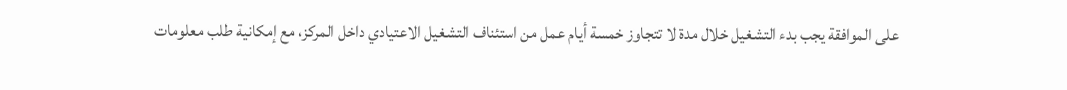على الموافقة يجب بدء التشغيل خلال مدة لا تتجاوز خمسة أيام عمل من استئناف التشغيل الاعتيادي داخل المركز، مع إمكانية طلب معلومات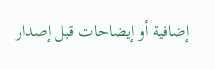إضافية أو إيضاحات قبل إصدار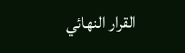القرار النهائي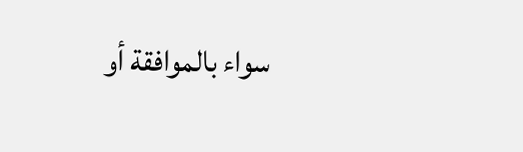سواء بالموافقة أو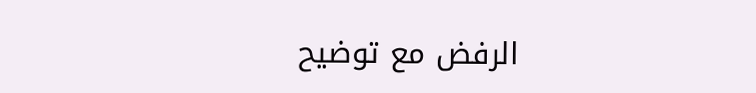الرفض مع توضيح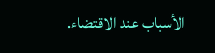الأسباب عند الاقتضاء.